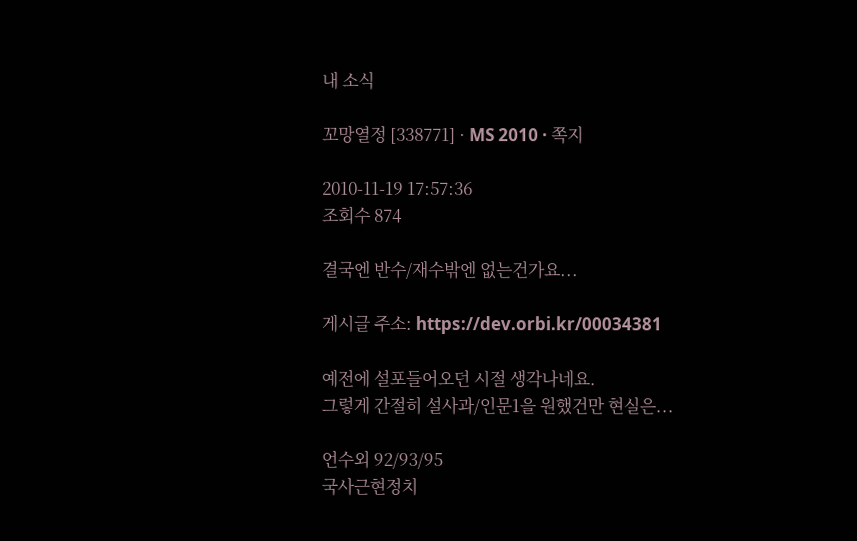내 소식

꼬망열정 [338771] · MS 2010 · 쪽지

2010-11-19 17:57:36
조회수 874

결국엔 반수/재수밖엔 없는건가요...

게시글 주소: https://dev.orbi.kr/00034381

예전에 설포들어오던 시절 생각나네요.
그렇게 간절히 설사과/인문1을 원했건만 현실은...

언수외 92/93/95
국사근현정치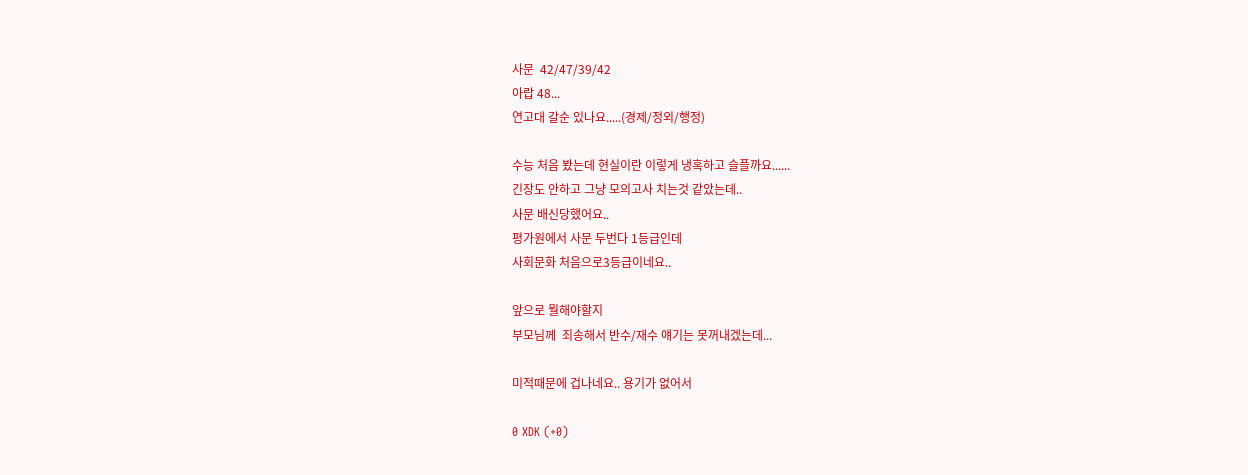사문  42/47/39/42
아랍 48...
연고대 갈순 있나요.....(경제/정외/행정)

수능 처음 봤는데 현실이란 이렇게 냉혹하고 슬플까요......
긴장도 안하고 그냥 모의고사 치는것 같았는데..
사문 배신당했어요..
평가원에서 사문 두번다 1등급인데
사회문화 처음으로3등급이네요..

앞으로 뭘해야할지
부모님께  죄송해서 반수/재수 얘기는 못꺼내겠는데...

미적때문에 겁나네요.. 용기가 없어서

0 XDK (+0)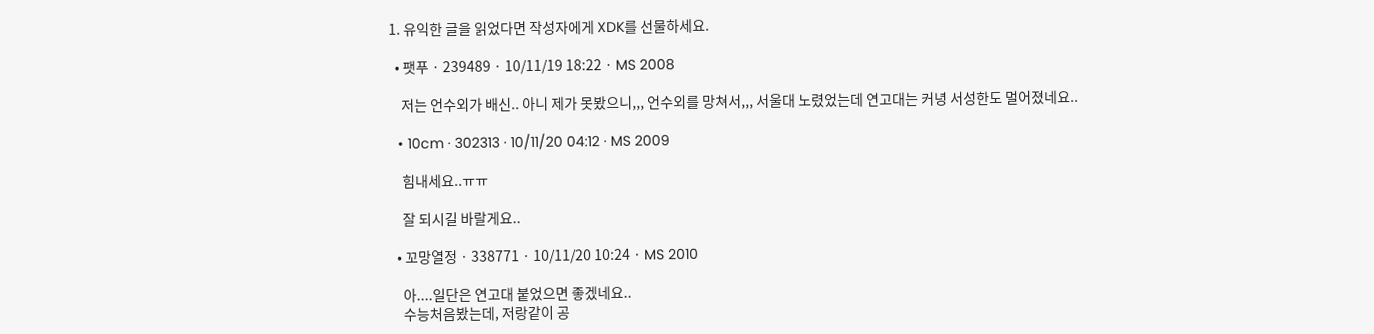1. 유익한 글을 읽었다면 작성자에게 XDK를 선물하세요.

  • 팻푸 · 239489 · 10/11/19 18:22 · MS 2008

    저는 언수외가 배신.. 아니 제가 못봤으니,,, 언수외를 망쳐서,,, 서울대 노렸었는데 연고대는 커녕 서성한도 멀어졌네요..

  • 10cm · 302313 · 10/11/20 04:12 · MS 2009

    힘내세요..ㅠㅠ

    잘 되시길 바랄게요..

  • 꼬망열정 · 338771 · 10/11/20 10:24 · MS 2010

    아....일단은 연고대 붙었으면 좋겠네요..
    수능처음봤는데, 저랑같이 공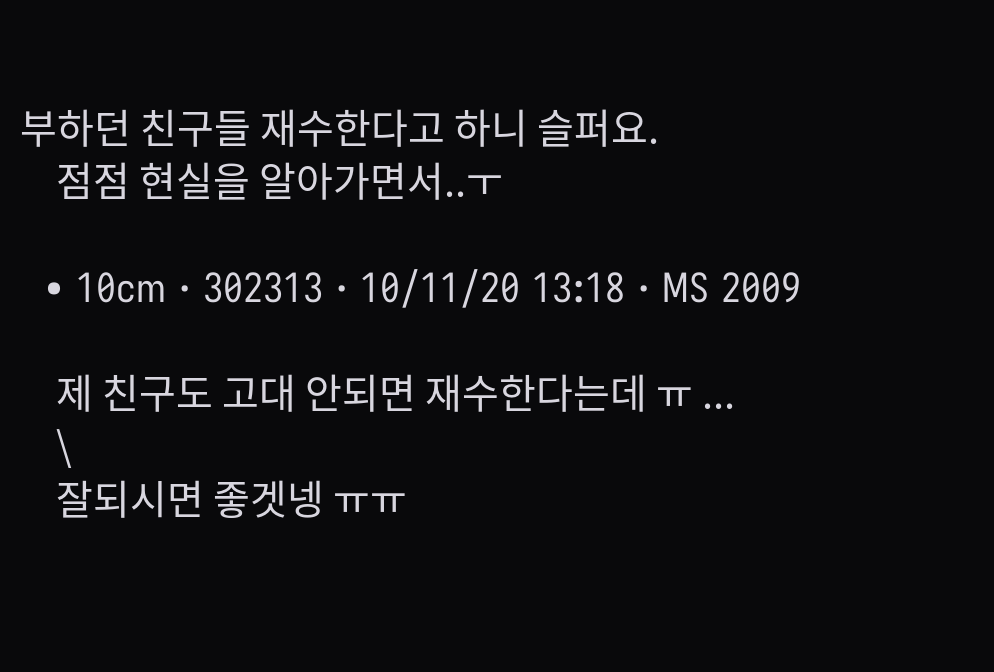부하던 친구들 재수한다고 하니 슬퍼요.
    점점 현실을 알아가면서..ㅜ

  • 10cm · 302313 · 10/11/20 13:18 · MS 2009

    제 친구도 고대 안되면 재수한다는데 ㅠ ...
    \
    잘되시면 좋겟넹 ㅠㅠ